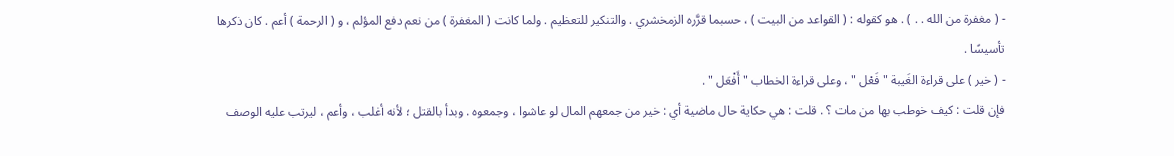- ( مغفرة من الله . . ) . هو كقوله : ( القواعد من البيت ) ، حسبما قرَّره الزمخشري . والتنكير للتعظيم . ولما كانت ( المغفرة ) من نعم دفع المؤلم ، و ( الرحمة ) أعم . كان ذكرها تأسيسًا .
- ( خير ) على قراءة الغَيبة " فَعْل " ، وعلى قراءة الخطاب " أَفْعَل " .
فإن قلت : كيف خوطب بها من مات ؟ . قلت : هي حكاية حال ماضية أي : خير من جمعهم المال لو عاشوا ، وجمعوه . وبدأ بالقتل ؛ لأنه أغلب ، وأعم ، ليرتب عليه الوصف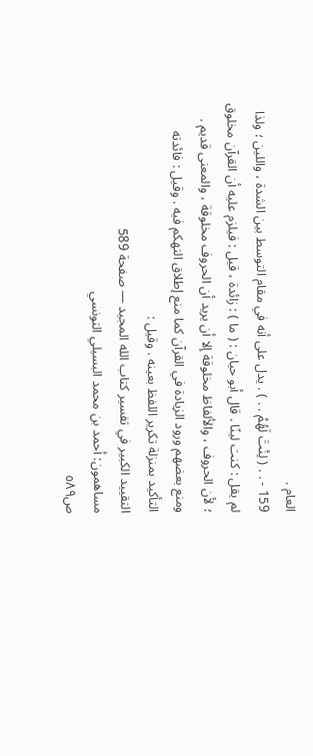العام .
159 - . . ( لِنْتَ لَهُمْ . . ) . يدل على أنه في مقام التوسط بين الشدة ، واللين ؛ ولذا لم يقل : كنت لينًا . قال أبو حيان : ( ما ) : زائدة ، قيل : فيلزم عليه أن القرآن مخلوق ؛ لأن الحروف ، والألفاظ مخلوقة إلا أن يريد أن الحروف مخلوقة ، والمعنى قديم . ومنع بعضهم ورود الزيادة في القرآن كما منع إطلاق التهكم فيه . وقيل : فائدته التأكيد بمنزلة تكرير اللفظ بعينه . وقيل :
التقييد الكبير في تفسير كتاب الله المجيد — صفحة 589
مساهمون: أحمد بن محمد البسيلي التونسي
ص٥٨٩